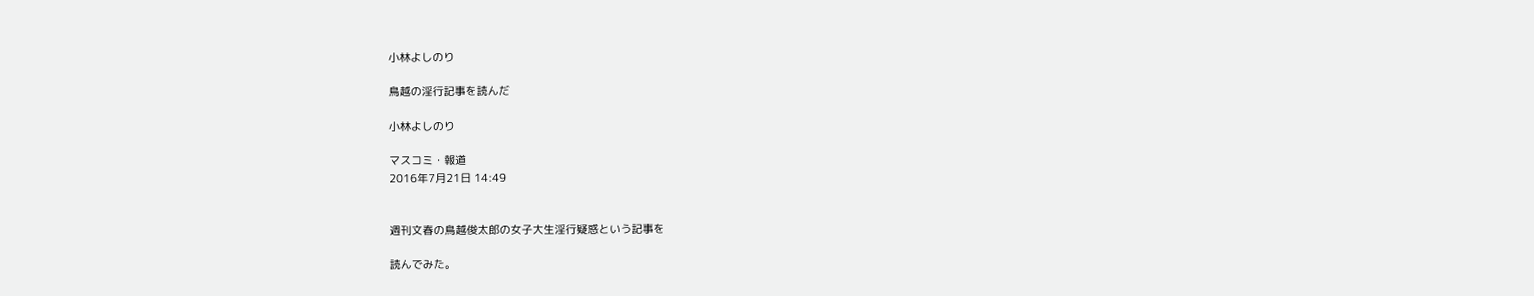小林よしのり

鳥越の淫行記事を読んだ

小林よしのり

マスコミ・報道
2016年7月21日 14:49


週刊文春の鳥越俊太郎の女子大生淫行疑惑という記事を

読んでみた。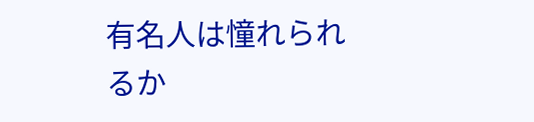有名人は憧れられるか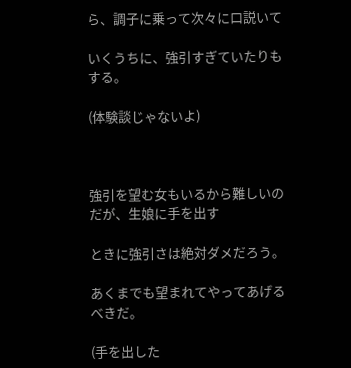ら、調子に乗って次々に口説いて

いくうちに、強引すぎていたりもする。

(体験談じゃないよ)



強引を望む女もいるから難しいのだが、生娘に手を出す

ときに強引さは絶対ダメだろう。

あくまでも望まれてやってあげるべきだ。

(手を出した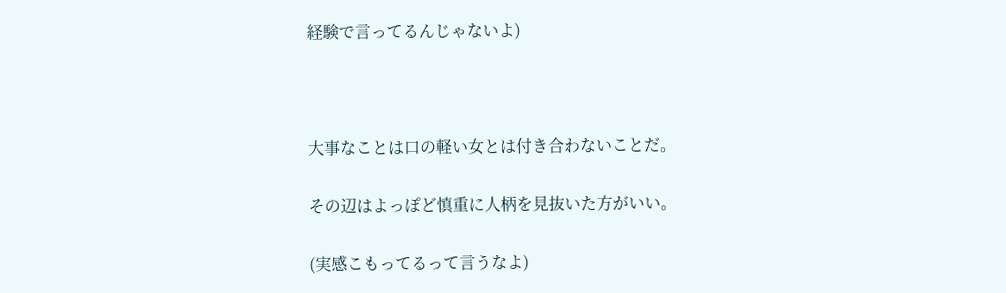経験で言ってるんじゃないよ)



大事なことは口の軽い女とは付き合わないことだ。

その辺はよっぽど慎重に人柄を見抜いた方がいい。

(実感こもってるって言うなよ)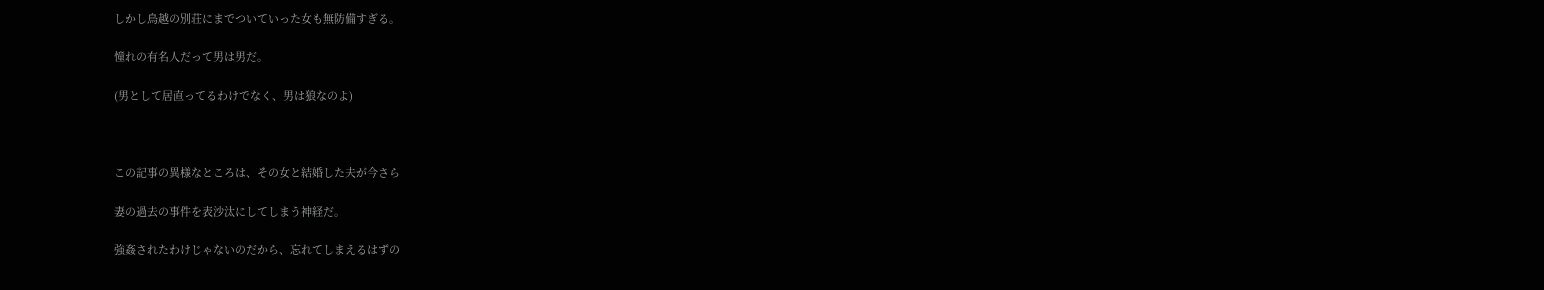しかし鳥越の別荘にまでついていった女も無防備すぎる。

憧れの有名人だって男は男だ。

(男として居直ってるわけでなく、男は狼なのよ)



この記事の異様なところは、その女と結婚した夫が今さら

妻の過去の事件を表沙汰にしてしまう神経だ。

強姦されたわけじゃないのだから、忘れてしまえるはずの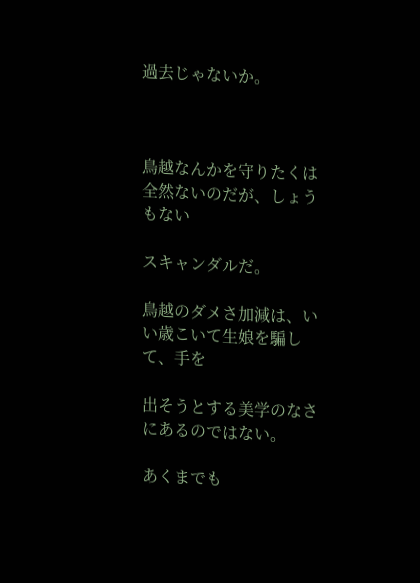過去じゃないか。



鳥越なんかを守りたくは全然ないのだが、しょうもない

スキャンダルだ。

鳥越のダメさ加減は、いい歳こいて生娘を騙して、手を

出そうとする美学のなさにあるのではない。

あくまでも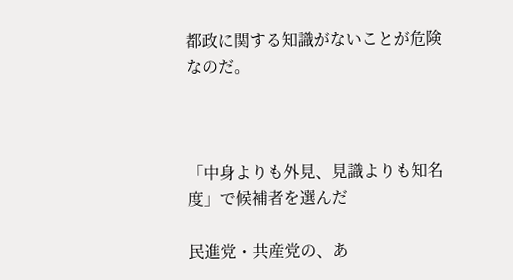都政に関する知識がないことが危険なのだ。



「中身よりも外見、見識よりも知名度」で候補者を選んだ

民進党・共産党の、あ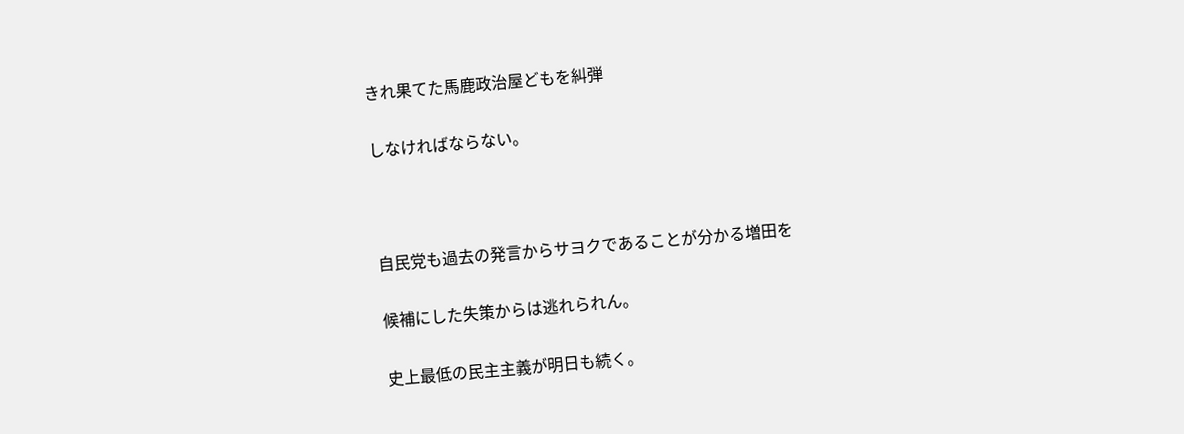きれ果てた馬鹿政治屋どもを糾弾

しなければならない。



自民党も過去の発言からサヨクであることが分かる増田を

候補にした失策からは逃れられん。

史上最低の民主主義が明日も続く。